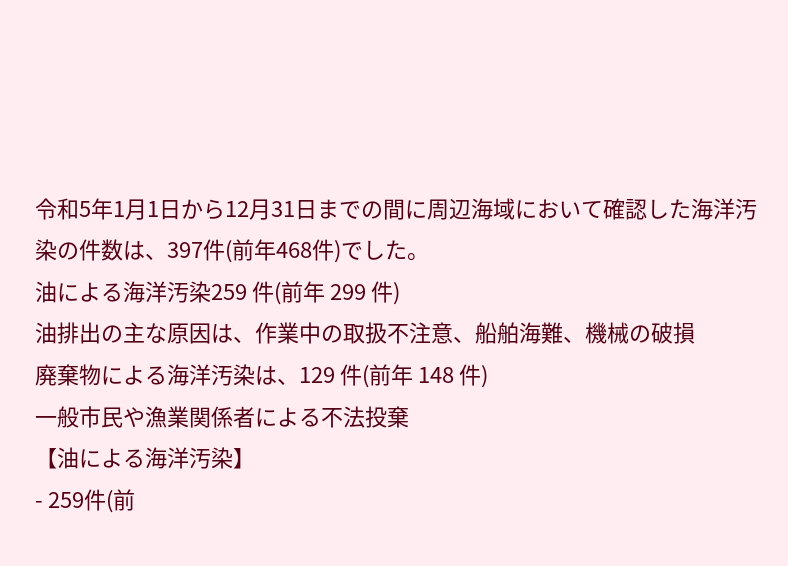令和5年1月1日から12月31日までの間に周辺海域において確認した海洋汚染の件数は、397件(前年468件)でした。
油による海洋汚染259 件(前年 299 件)
油排出の主な原因は、作業中の取扱不注意、船舶海難、機械の破損
廃棄物による海洋汚染は、129 件(前年 148 件)
一般市民や漁業関係者による不法投棄
【油による海洋汚染】
- 259件(前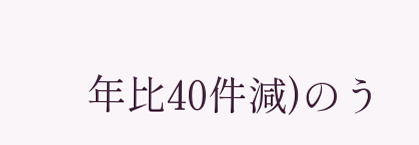年比40件減)のう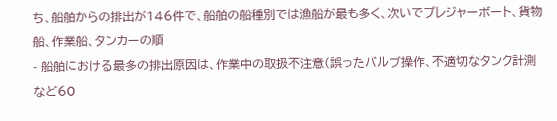ち、船舶からの排出が146件で、船舶の船種別では漁船が最も多く、次いでプレジャーボート、貨物船、作業船、タンカーの順
- 船舶における最多の排出原因は、作業中の取扱不注意(誤ったバルブ操作、不適切なタンク計測など60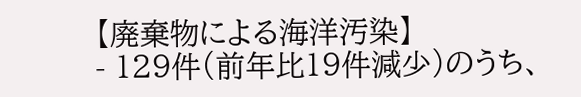【廃棄物による海洋汚染】
- 129件(前年比19件減少)のうち、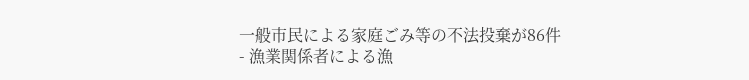一般市民による家庭ごみ等の不法投棄が86件
- 漁業関係者による漁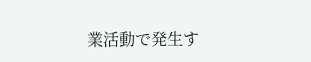業活動で発生す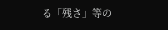る「残さ」等の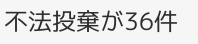不法投棄が36件